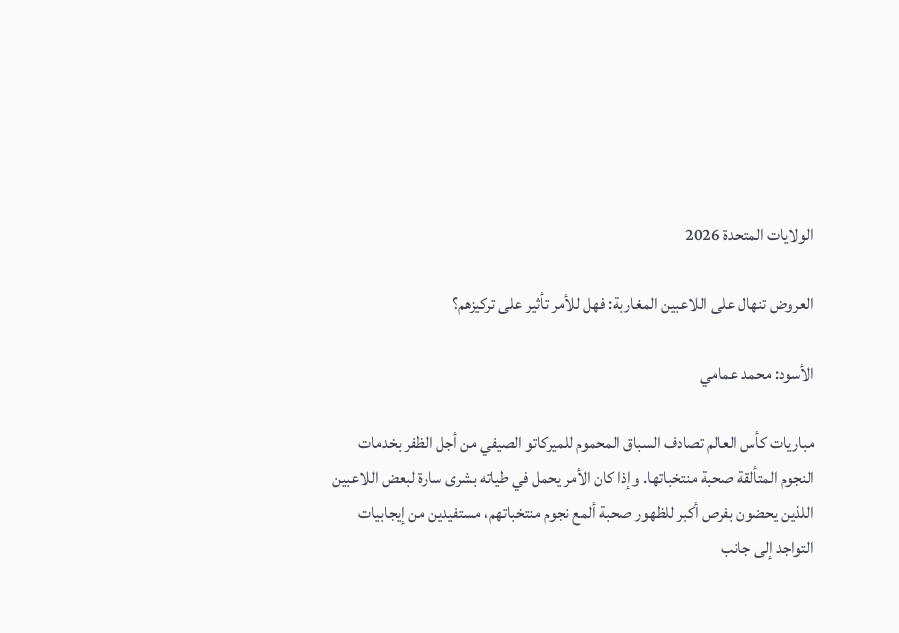الولايات المتحدة 2026

العروض تنهال على اللاعبين المغاربة: فهل للأمر تأثير على تركيزهم؟

الأسود: محمد عمامي

مباريات كأس العالم تصادف السباق المحموم للميركاتو الصيفي من أجل الظفر بخدمات النجوم المتألقة صحبة منتخباتها. وإذا كان الأمر يحمل في طياته بشرى سارة لبعض اللاعبين اللذين يحضون بفرص أكبر للظهور صحبة ألمع نجوم منتخباتهم، مستفيدين من إيجابيات التواجد إلى جانب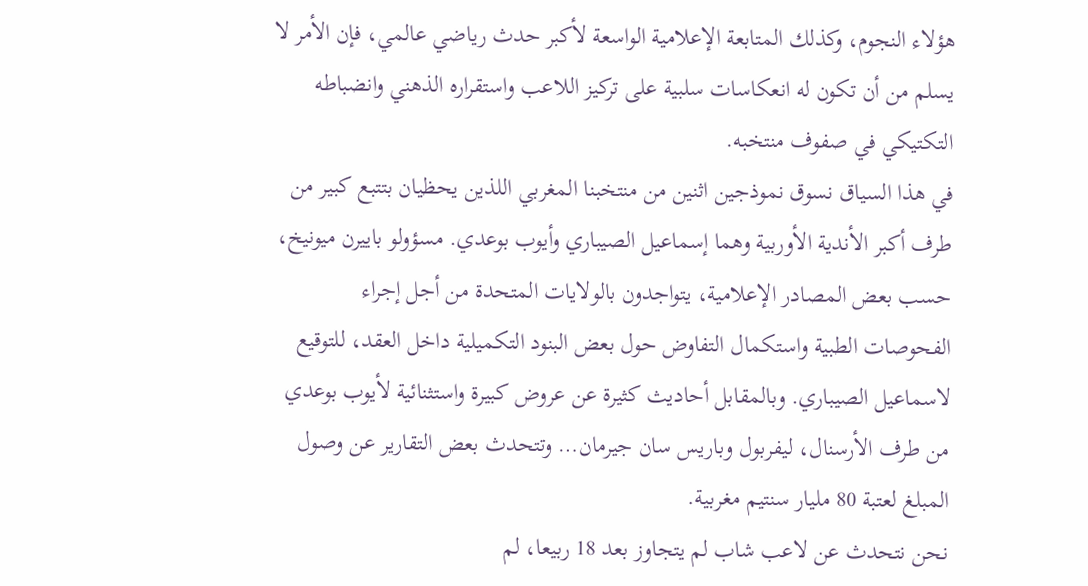هؤلاء النجوم، وكذلك المتابعة الإعلامية الواسعة لأكبر حدث رياضي عالمي، فإن الأمر لا يسلم من أن تكون له انعكاسات سلبية على تركيز اللاعب واستقراره الذهني وانضباطه التكتيكي في صفوف منتخبه.
في هذا السياق نسوق نموذجين اثنين من منتخبنا المغربي اللذين يحظيان بتتبع كبير من طرف أكبر الأندية الأوربية وهما إسماعيل الصيباري وأيوب بوعدي. مسؤولو باييرن ميونيخ، حسب بعض المصادر الإعلامية، يتواجدون بالولايات المتحدة من أجل إجراء الفحوصات الطبية واستكمال التفاوض حول بعض البنود التكميلية داخل العقد، للتوقيع لاسماعيل الصيباري. وبالمقابل أحاديث كثيرة عن عروض كبيرة واستثنائية لأيوب بوعدي من طرف الأرسنال، ليفربول وباريس سان جيرمان… وتتحدث بعض التقارير عن وصول المبلغ لعتبة 80 مليار سنتيم مغربية.
نحن نتحدث عن لاعب شاب لم يتجاوز بعد 18 ربيعا، لم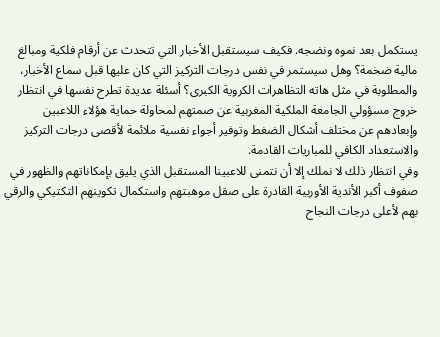يستكمل بعد نموه ونضجه. فكيف سيستقبل الأخبار التي تتحدث عن أرقام فلكية ومبالغ مالية ضخمة؟ وهل سيستمر في نفس درجات التركيز التي كان عليها قبل سماع الأخبار، والمطلوبة في مثل هاته التظاهرات الكروية الكبرى؟ أسئلة عديدة تطرح نفسها في انتظار خروج مسؤولي الجامعة الملكية المغربية عن صمتهم لمحاولة حماية هؤلاء اللاعبين وإبعادهم عن مختلف أشكال الضغط وتوفير أجواء نفسية ملائمة لأقصى درجات التركيز والاستعداد الكافي للمباريات القادمة.
وفي انتظار ذلك لا نملك إلا أن نتمنى للاعبينا المستقبل الذي يليق بإمكاناتهم والظهور في صفوف أكبر الأندية الأوربية القادرة على صقل موهبتهم واستكمال تكوينهم التكتيكي والرقي بهم لأعلى درجات النجاح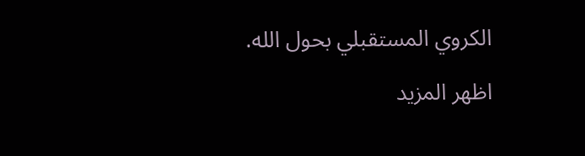الكروي المستقبلي بحول الله.

اظهر المزيد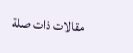مقالات ذات صلة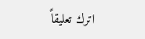اترك تعليقاً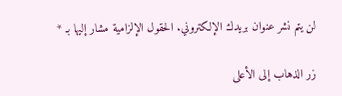لن يتم نشر عنوان بريدك الإلكتروني. الحقول الإلزامية مشار إليها بـ *

زر الذهاب إلى الأعلى